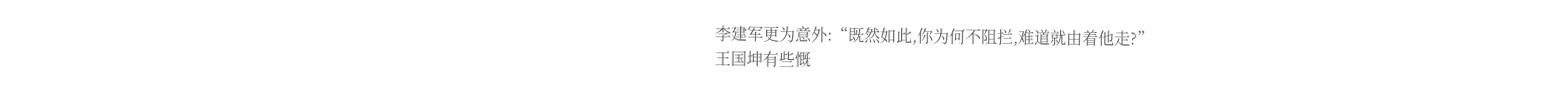李建军更为意外:“既然如此,你为何不阻拦,难道就由着他走?”
王国坤有些慨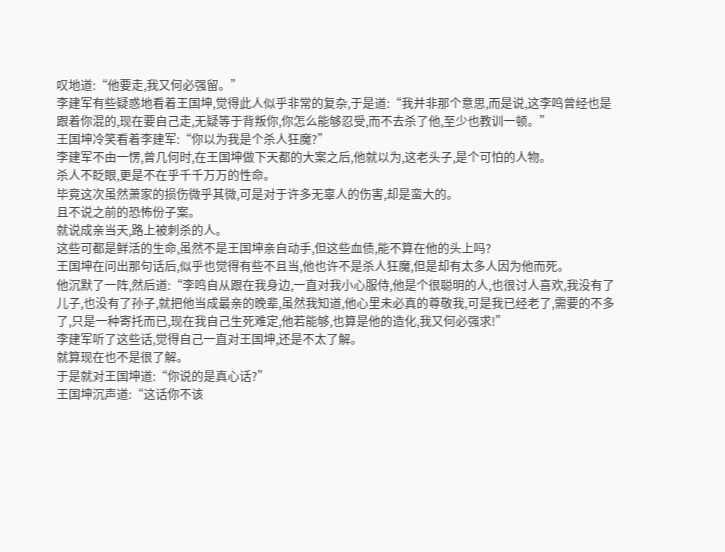叹地道:“他要走,我又何必强留。”
李建军有些疑惑地看着王国坤,觉得此人似乎非常的复杂,于是道:“我并非那个意思,而是说,这李鸣曾经也是跟着你混的,现在要自己走,无疑等于背叛你,你怎么能够忍受,而不去杀了他,至少也教训一顿。”
王国坤冷笑看着李建军:“你以为我是个杀人狂魔?”
李建军不由一愣,曾几何时,在王国坤做下天都的大案之后,他就以为,这老头子,是个可怕的人物。
杀人不眨眼,更是不在乎千千万万的性命。
毕竟这次虽然萧家的损伤微乎其微,可是对于许多无辜人的伤害,却是蛮大的。
且不说之前的恐怖份子案。
就说成亲当天,路上被刺杀的人。
这些可都是鲜活的生命,虽然不是王国坤亲自动手,但这些血债,能不算在他的头上吗?
王国坤在问出那句话后,似乎也觉得有些不且当,他也许不是杀人狂魔,但是却有太多人因为他而死。
他沉默了一阵,然后道:“李鸣自从跟在我身边,一直对我小心服侍,他是个很聪明的人,也很讨人喜欢,我没有了儿子,也没有了孙子,就把他当成最亲的晚辈,虽然我知道,他心里未必真的尊敬我,可是我已经老了,需要的不多了,只是一种寄托而已,现在我自己生死难定,他若能够,也算是他的造化,我又何必强求!”
李建军听了这些话,觉得自己一直对王国坤,还是不太了解。
就算现在也不是很了解。
于是就对王国坤道:“你说的是真心话?”
王国坤沉声道:“这话你不该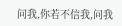问我,你若不信我,问我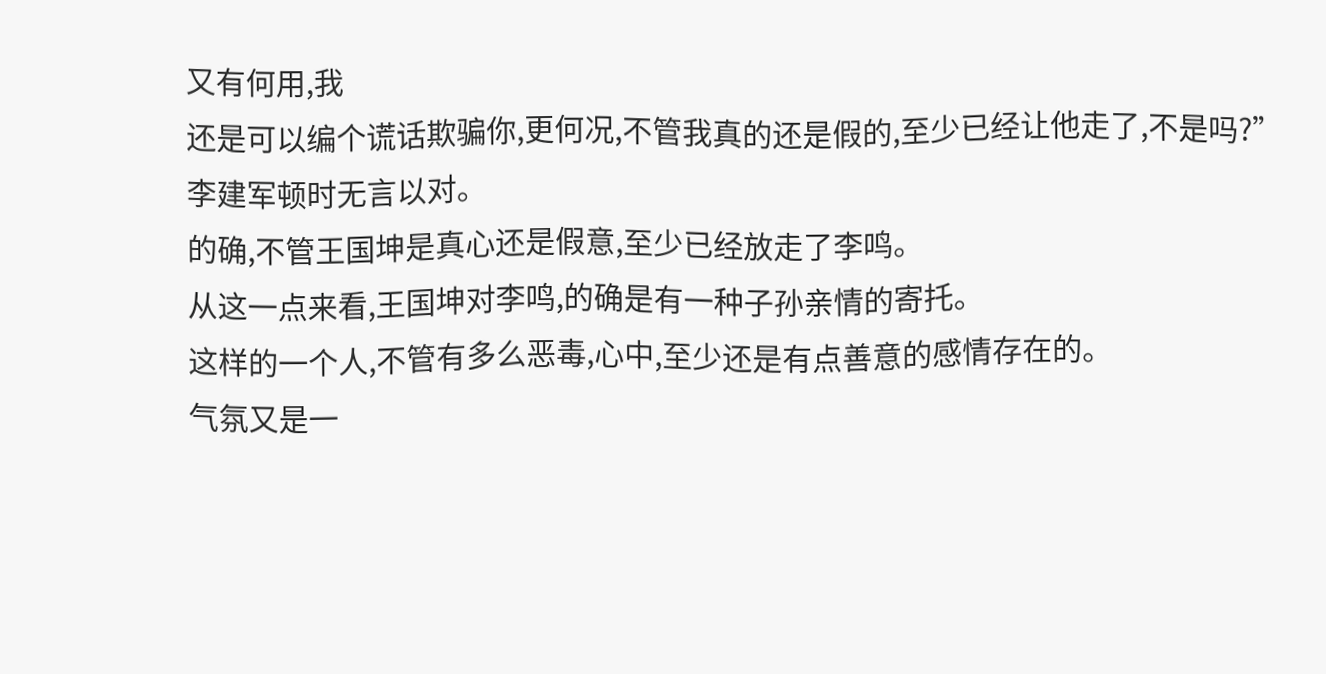又有何用,我
还是可以编个谎话欺骗你,更何况,不管我真的还是假的,至少已经让他走了,不是吗?”
李建军顿时无言以对。
的确,不管王国坤是真心还是假意,至少已经放走了李鸣。
从这一点来看,王国坤对李鸣,的确是有一种子孙亲情的寄托。
这样的一个人,不管有多么恶毒,心中,至少还是有点善意的感情存在的。
气氛又是一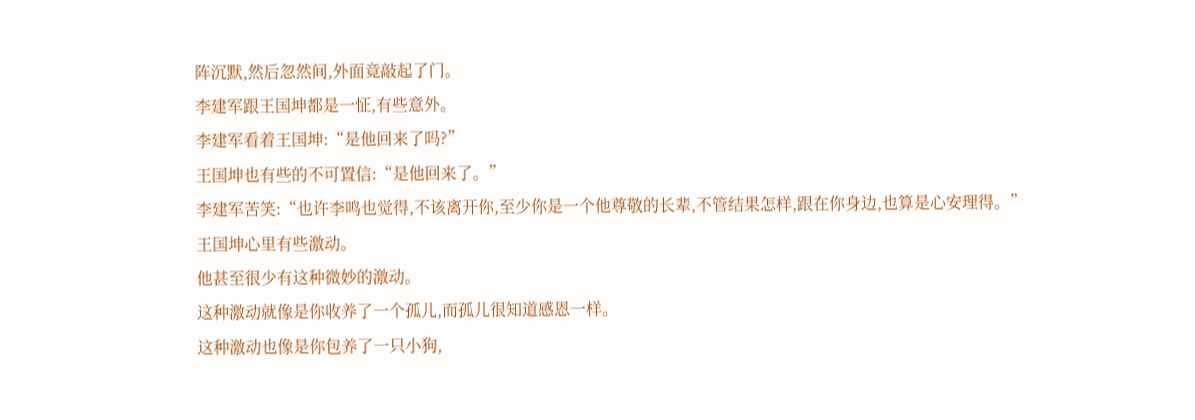阵沉默,然后忽然间,外面竟敲起了门。
李建军跟王国坤都是一怔,有些意外。
李建军看着王国坤:“是他回来了吗?”
王国坤也有些的不可置信:“是他回来了。”
李建军苦笑:“也许李鸣也觉得,不该离开你,至少你是一个他尊敬的长辈,不管结果怎样,跟在你身边,也算是心安理得。”
王国坤心里有些激动。
他甚至很少有这种微妙的激动。
这种激动就像是你收养了一个孤儿,而孤儿很知道感恩一样。
这种激动也像是你包养了一只小狗,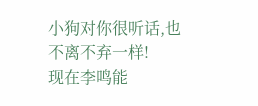小狗对你很听话,也不离不弃一样!
现在李鸣能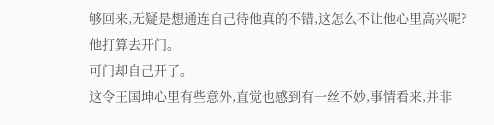够回来,无疑是想通连自己待他真的不错,这怎么不让他心里高兴呢?
他打算去开门。
可门却自己开了。
这令王国坤心里有些意外,直觉也感到有一丝不妙,事情看来,并非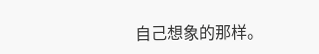自己想象的那样。